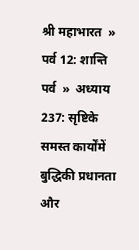श्री महाभारत  »  पर्व 12: शान्ति पर्व  »  अध्याय 237: सृष्टिके समस्त कार्योंमें बुद्धिकी प्रधानता और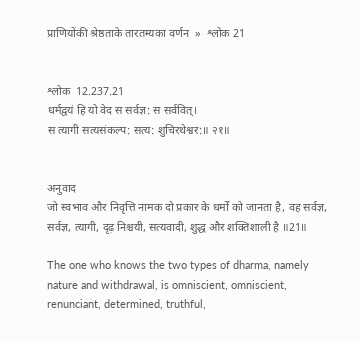प्राणियोंकी श्रेष्ठताके तारतम्यका वर्णन  »  श्लोक 21


श्लोक  12.237.21
धर्मद्वयं हि यो वेद स सर्वज्ञ: स सर्ववित्।
स त्यागी सत्यसंकल्प: सत्य: शुचिरथेश्वर:॥ २१॥


अनुवाद
जो स्वभाव और निवृत्ति नामक दो प्रकार के धर्मों को जानता है, वह सर्वज्ञ, सर्वज्ञ, त्यागी, दृढ़ निश्चयी, सत्यवादी, शुद्ध और शक्तिशाली है ॥21॥

The one who knows the two types of dharma, namely nature and withdrawal, is omniscient, omniscient, renunciant, determined, truthful,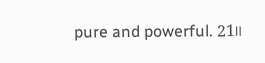pure and powerful. 21॥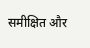समीक्षित और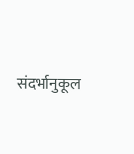संदर्भानुकूल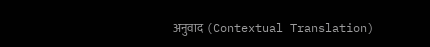अनुवाद (Contextual Translation)